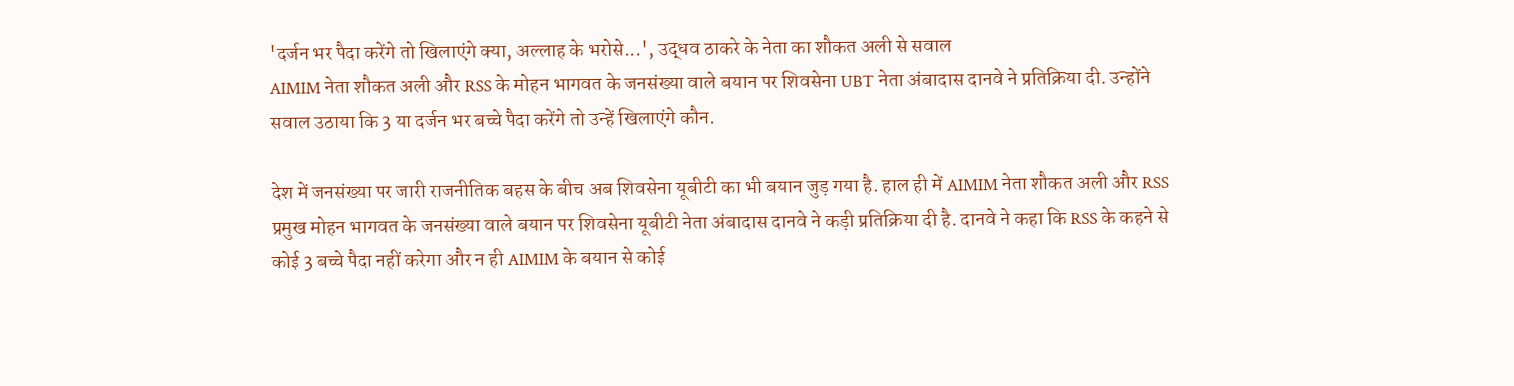'दर्जन भर पैदा करेंगे तो खिलाएंगे क्या, अल्लाह के भरोसे...', उद्धव ठाकरे के नेता का शौकत अली से सवाल
AIMIM नेता शौकत अली और RSS के मोहन भागवत के जनसंख्या वाले बयान पर शिवसेना UBT नेता अंबादास दानवे ने प्रतिक्रिया दी. उन्होंने सवाल उठाया कि 3 या दर्जन भर बच्चे पैदा करेंगे तो उन्हें खिलाएंगे कौन.

देश में जनसंख्या पर जारी राजनीतिक बहस के बीच अब शिवसेना यूबीटी का भी बयान जुड़ गया है. हाल ही में AIMIM नेता शौकत अली और RSS प्रमुख मोहन भागवत के जनसंख्या वाले बयान पर शिवसेना यूबीटी नेता अंबादास दानवे ने कड़ी प्रतिक्रिया दी है. दानवे ने कहा कि RSS के कहने से कोई 3 बच्चे पैदा नहीं करेगा और न ही AIMIM के बयान से कोई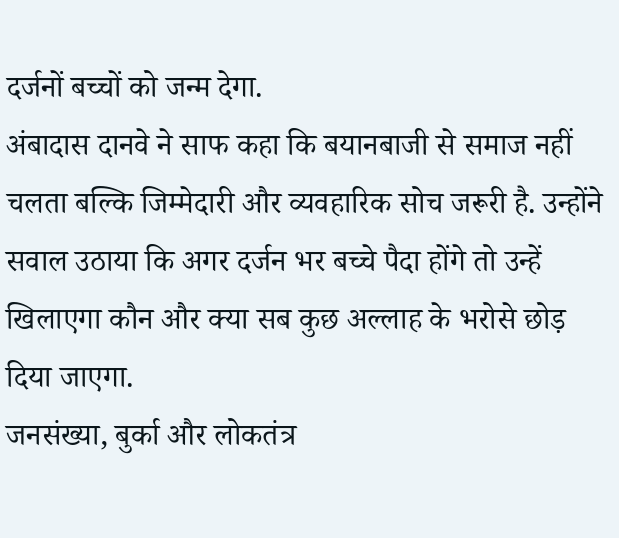दर्जनों बच्चों को जन्म देगा.
अंबादास दानवे ने साफ कहा कि बयानबाजी से समाज नहीं चलता बल्कि जिम्मेदारी और व्यवहारिक सोच जरूरी है. उन्होंने सवाल उठाया कि अगर दर्जन भर बच्चे पैदा होंगे तो उन्हें खिलाएगा कौन और क्या सब कुछ अल्लाह के भरोसे छोड़ दिया जाएगा.
जनसंख्या, बुर्का और लोकतंत्र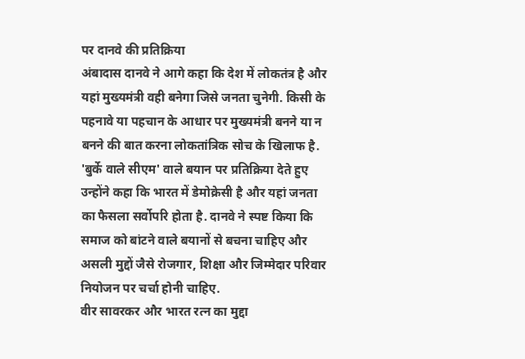पर दानवे की प्रतिक्रिया
अंबादास दानवे ने आगे कहा कि देश में लोकतंत्र है और यहां मुख्यमंत्री वही बनेगा जिसे जनता चुनेगी. किसी के पहनावे या पहचान के आधार पर मुख्यमंत्री बनने या न बनने की बात करना लोकतांत्रिक सोच के खिलाफ है. 'बुर्के वाले सीएम' वाले बयान पर प्रतिक्रिया देते हुए उन्होंने कहा कि भारत में डेमोक्रेसी है और यहां जनता का फैसला सर्वोपरि होता है. दानवे ने स्पष्ट किया कि समाज को बांटने वाले बयानों से बचना चाहिए और असली मुद्दों जैसे रोजगार, शिक्षा और जिम्मेदार परिवार नियोजन पर चर्चा होनी चाहिए.
वीर सावरकर और भारत रत्न का मुद्दा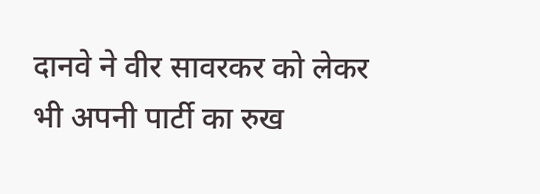दानवे ने वीर सावरकर को लेकर भी अपनी पार्टी का रुख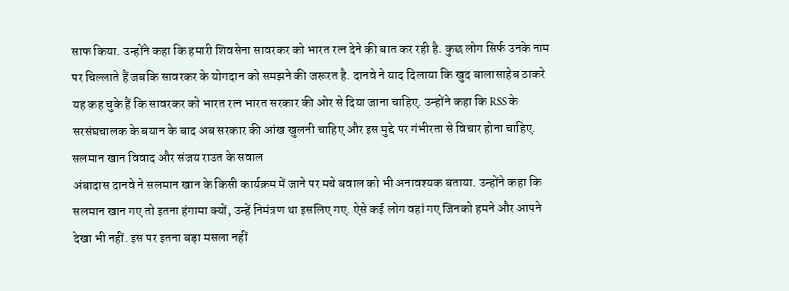साफ किया. उन्होंने कहा कि हमारी शिवसेना सावरकर को भारत रत्न देने की बात कर रही है. कुछ लोग सिर्फ उनके नाम पर चिल्लाते हैं जबकि सावरकर के योगदान को समझने की जरूरत है. दानवे ने याद दिलाया कि खुद बालासाहेब ठाकरे यह कह चुके हैं कि सावरकर को भारत रत्न भारत सरकार की ओर से दिया जाना चाहिए. उन्होंने कहा कि RSS के सरसंघचालक के बयान के बाद अब सरकार की आंख खुलनी चाहिए और इस मुद्दे पर गंभीरता से विचार होना चाहिए.
सलमान खान विवाद और संजय राउत के सवाल
अंबादास दानवे ने सलमान खान के किसी कार्यक्रम में जाने पर मचे बवाल को भी अनावश्यक बताया. उन्होंने कहा कि सलमान खान गए तो इतना हंगामा क्यों, उन्हें निमंत्रण था इसलिए गए. ऐसे कई लोग वहां गए जिनको हमने और आपने देखा भी नहीं. इस पर इतना बड़ा मसला नहीं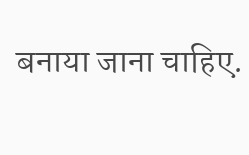बनाया जाना चाहिए.